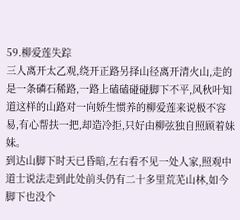59.柳爱莲失踪
三人离开太乙观,绕开正路另择山径离开清火山,走的是一条磷石稀路,一路上磕磕碰碰脚下不平,风秋叶知道这样的山路对一向娇生惯养的柳爱莲来说极不容易,有心帮扶一把,却造冷拒,只好由柳弦独自照顾着妹妹。
到达山脚下时天已昏暗,左右看不见一处人家,照观中道士说法走到此处前头仍有二十多里荒芜山林,如今脚下也没个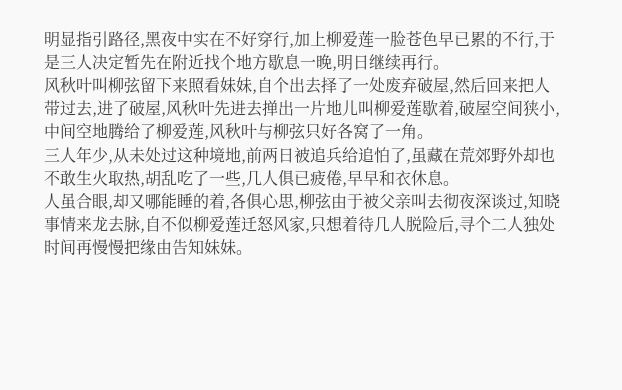明显指引路径,黑夜中实在不好穿行,加上柳爱莲一脸苍色早已累的不行,于是三人决定暂先在附近找个地方歇息一晚,明日继续再行。
风秋叶叫柳弦留下来照看妹妹,自个出去择了一处废弃破屋,然后回来把人带过去,进了破屋,风秋叶先进去掸出一片地儿叫柳爱莲歇着,破屋空间狭小,中间空地腾给了柳爱莲,风秋叶与柳弦只好各窝了一角。
三人年少,从未处过这种境地,前两日被追兵给追怕了,虽藏在荒郊野外却也不敢生火取热,胡乱吃了一些,几人俱已疲倦,早早和衣休息。
人虽合眼,却又哪能睡的着,各俱心思,柳弦由于被父亲叫去彻夜深谈过,知晓事情来龙去脉,自不似柳爱莲迁怒风家,只想着待几人脱险后,寻个二人独处时间再慢慢把缘由告知妹妹。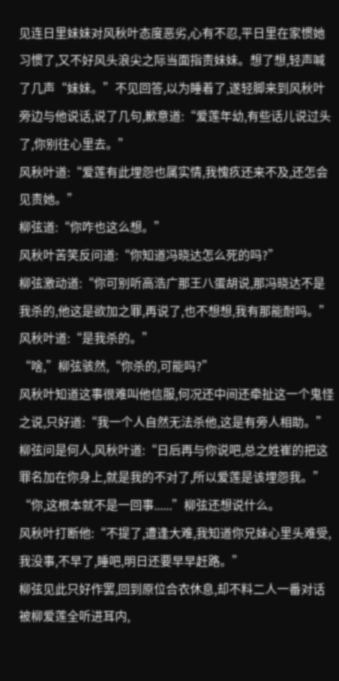见连日里妹妹对风秋叶态度恶劣,心有不忍,平日里在家惯她习惯了,又不好风头浪尖之际当面指责妹妹。想了想,轻声喊了几声“妹妹。”不见回答,以为睡着了,遂轻脚来到风秋叶旁边与他说话,说了几句,歉意道:“爱莲年幼,有些话儿说过头了,你别往心里去。”
风秋叶道:“爱莲有此埋怨也属实情,我愧疚还来不及,还怎会见责她。”
柳弦道:“你咋也这么想。”
风秋叶苦笑反问道:“你知道冯晓达怎么死的吗?”
柳弦激动道:“你可别听高浩广那王八蛋胡说,那冯晓达不是我杀的,他这是欲加之罪,再说了,也不想想,我有那能耐吗。”
风秋叶道:“是我杀的。”
“啥,”柳弦骇然,“你杀的,可能吗?”
风秋叶知道这事很难叫他信服,何况还中间还牵扯这一个鬼怪之说,只好道:“我一个人自然无法杀他,这是有旁人相助。”
柳弦问是何人,风秋叶道:“日后再与你说吧,总之姓崔的把这罪名加在你身上,就是我的不对了,所以爱莲是该埋怨我。”
“你,这根本就不是一回事......”柳弦还想说什么。
风秋叶打断他:“不提了,遭逢大难,我知道你兄妹心里头难受,我没事,不早了,睡吧,明日还要早早赶路。”
柳弦见此只好作罢,回到原位合衣休息,却不料二人一番对话被柳爱莲全听进耳内,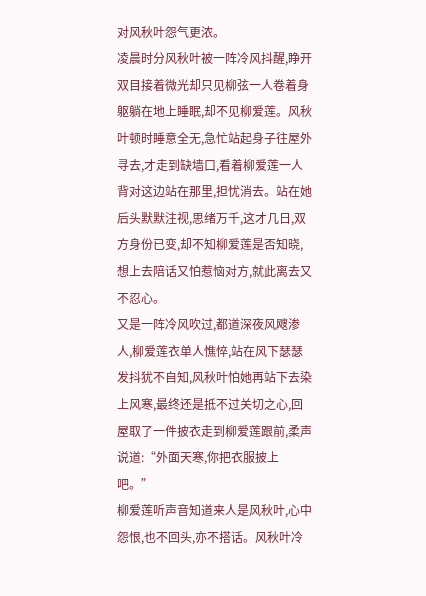对风秋叶怨气更浓。
凌晨时分风秋叶被一阵冷风抖醒,睁开双目接着微光却只见柳弦一人卷着身躯躺在地上睡眠,却不见柳爱莲。风秋叶顿时睡意全无,急忙站起身子往屋外寻去,才走到缺墙口,看着柳爱莲一人背对这边站在那里,担忧消去。站在她后头默默注视,思绪万千,这才几日,双方身份已变,却不知柳爱莲是否知晓,想上去陪话又怕惹恼对方,就此离去又不忍心。
又是一阵冷风吹过,都道深夜风飕渗人,柳爱莲衣单人憔悴,站在风下瑟瑟发抖犹不自知,风秋叶怕她再站下去染上风寒,最终还是抵不过关切之心,回屋取了一件披衣走到柳爱莲跟前,柔声说道:“外面天寒,你把衣服披上吧。”
柳爱莲听声音知道来人是风秋叶,心中怨恨,也不回头,亦不搭话。风秋叶冷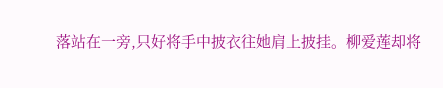落站在一旁,只好将手中披衣往她肩上披挂。柳爱莲却将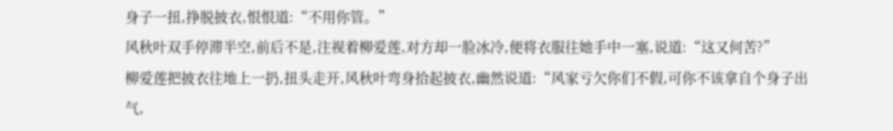身子一扭,挣脱披衣,恨恨道:“不用你管。”
风秋叶双手停滞半空,前后不是,注视着柳爱莲,对方却一脸冰冷,便将衣服往她手中一塞,说道:“这又何苦?”
柳爱莲把披衣往地上一扔,扭头走开,风秋叶弯身拾起披衣,幽然说道:“风家亏欠你们不假,可你不该拿自个身子出气,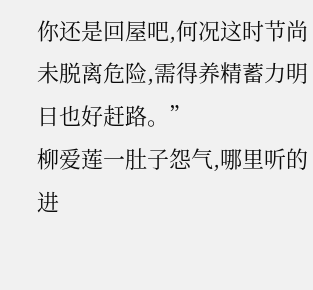你还是回屋吧,何况这时节尚未脱离危险,需得养精蓄力明日也好赶路。”
柳爱莲一肚子怨气,哪里听的进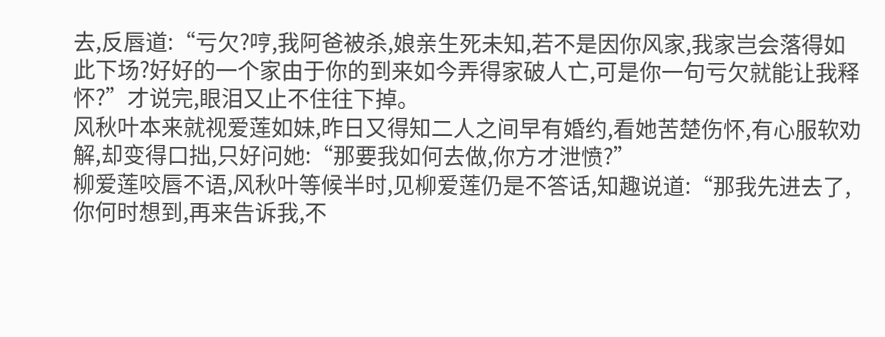去,反唇道:“亏欠?哼,我阿爸被杀,娘亲生死未知,若不是因你风家,我家岂会落得如此下场?好好的一个家由于你的到来如今弄得家破人亡,可是你一句亏欠就能让我释怀?”才说完,眼泪又止不住往下掉。
风秋叶本来就视爱莲如妹,昨日又得知二人之间早有婚约,看她苦楚伤怀,有心服软劝解,却变得口拙,只好问她:“那要我如何去做,你方才泄愤?”
柳爱莲咬唇不语,风秋叶等候半时,见柳爱莲仍是不答话,知趣说道:“那我先进去了,你何时想到,再来告诉我,不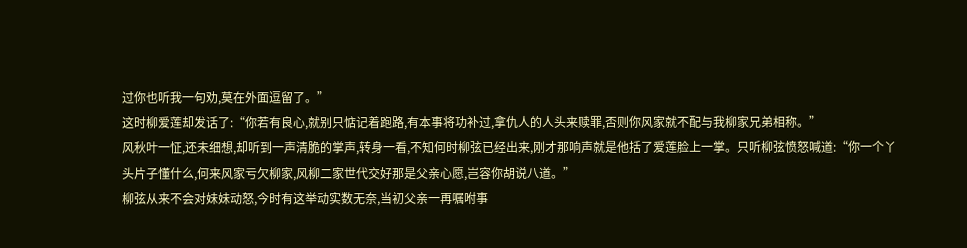过你也听我一句劝,莫在外面逗留了。”
这时柳爱莲却发话了:“你若有良心,就别只惦记着跑路,有本事将功补过,拿仇人的人头来赎罪,否则你风家就不配与我柳家兄弟相称。”
风秋叶一怔,还未细想,却听到一声清脆的掌声,转身一看,不知何时柳弦已经出来,刚才那响声就是他括了爱莲脸上一掌。只听柳弦愤怒喊道:“你一个丫头片子懂什么,何来风家亏欠柳家,风柳二家世代交好那是父亲心愿,岂容你胡说八道。”
柳弦从来不会对妹妹动怒,今时有这举动实数无奈,当初父亲一再嘱咐事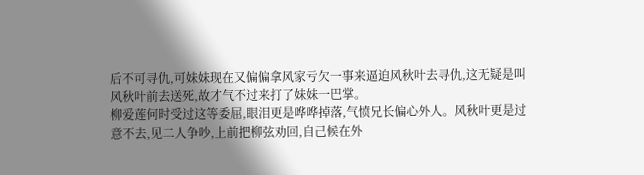后不可寻仇,可妹妹现在又偏偏拿风家亏欠一事来逼迫风秋叶去寻仇,这无疑是叫风秋叶前去送死,故才气不过来打了妹妹一巴掌。
柳爱莲何时受过这等委屈,眼泪更是哗哗掉落,气愤兄长偏心外人。风秋叶更是过意不去,见二人争吵,上前把柳弦劝回,自己候在外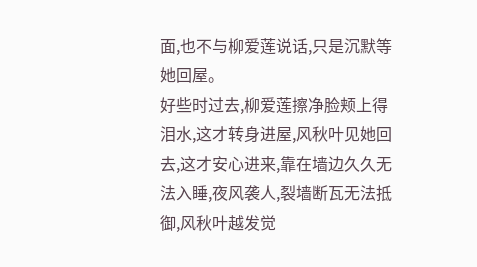面,也不与柳爱莲说话,只是沉默等她回屋。
好些时过去,柳爱莲擦净脸颊上得泪水,这才转身进屋,风秋叶见她回去,这才安心进来,靠在墙边久久无法入睡,夜风袭人,裂墙断瓦无法抵御,风秋叶越发觉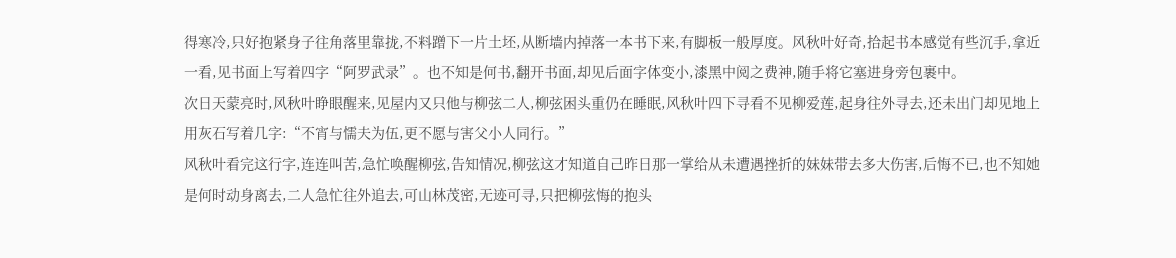得寒冷,只好抱紧身子往角落里靠拢,不料蹭下一片土坯,从断墙内掉落一本书下来,有脚板一般厚度。风秋叶好奇,拾起书本感觉有些沉手,拿近一看,见书面上写着四字“阿罗武录”。也不知是何书,翻开书面,却见后面字体变小,漆黑中阅之费神,随手将它塞进身旁包裹中。
次日天蒙亮时,风秋叶睁眼醒来,见屋内又只他与柳弦二人,柳弦困头重仍在睡眠,风秋叶四下寻看不见柳爱莲,起身往外寻去,还未出门却见地上用灰石写着几字:“不宵与懦夫为伍,更不愿与害父小人同行。”
风秋叶看完这行字,连连叫苦,急忙唤醒柳弦,告知情况,柳弦这才知道自己昨日那一掌给从未遭遇挫折的妹妹带去多大伤害,后悔不已,也不知她是何时动身离去,二人急忙往外追去,可山林茂密,无迹可寻,只把柳弦悔的抱头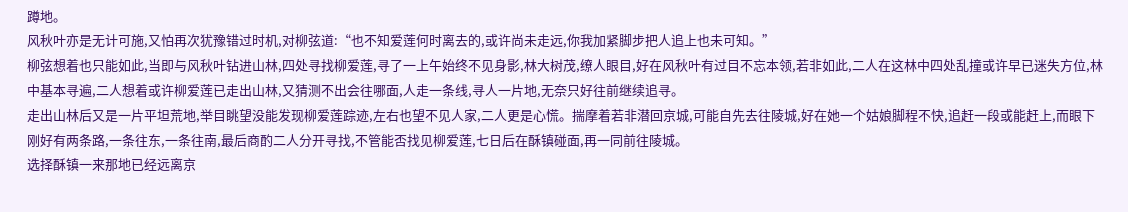蹲地。
风秋叶亦是无计可施,又怕再次犹豫错过时机,对柳弦道:“也不知爱莲何时离去的,或许尚未走远,你我加紧脚步把人追上也未可知。”
柳弦想着也只能如此,当即与风秋叶钻进山林,四处寻找柳爱莲,寻了一上午始终不见身影,林大树茂,缭人眼目,好在风秋叶有过目不忘本领,若非如此,二人在这林中四处乱撞或许早已迷失方位,林中基本寻遍,二人想着或许柳爱莲已走出山林,又猜测不出会往哪面,人走一条线,寻人一片地,无奈只好往前继续追寻。
走出山林后又是一片平坦荒地,举目眺望没能发现柳爱莲踪迹,左右也望不见人家,二人更是心慌。揣摩着若非潜回京城,可能自先去往陵城,好在她一个姑娘脚程不快,追赶一段或能赶上,而眼下刚好有两条路,一条往东,一条往南,最后商酌二人分开寻找,不管能否找见柳爱莲,七日后在酥镇碰面,再一同前往陵城。
选择酥镇一来那地已经远离京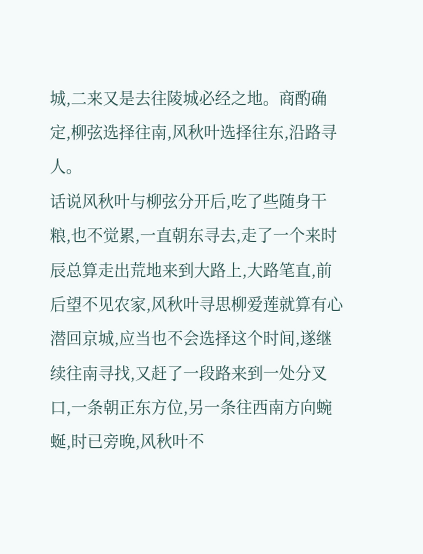城,二来又是去往陵城必经之地。商酌确定,柳弦选择往南,风秋叶选择往东,沿路寻人。
话说风秋叶与柳弦分开后,吃了些随身干粮,也不觉累,一直朝东寻去,走了一个来时辰总算走出荒地来到大路上,大路笔直,前后望不见农家,风秋叶寻思柳爱莲就算有心潜回京城,应当也不会选择这个时间,遂继续往南寻找,又赶了一段路来到一处分叉口,一条朝正东方位,另一条往西南方向蜿蜒,时已旁晚,风秋叶不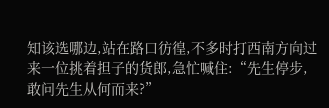知该选哪边,站在路口彷徨,不多时打西南方向过来一位挑着担子的货郎,急忙喊住:“先生停步,敢问先生从何而来?”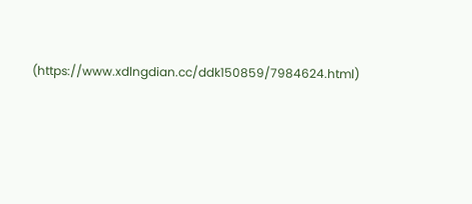(https://www.xdlngdian.cc/ddk150859/7984624.html)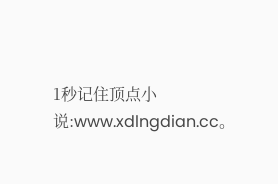1秒记住顶点小说:www.xdlngdian.cc。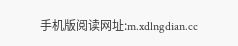手机版阅读网址:m.xdlngdian.cc